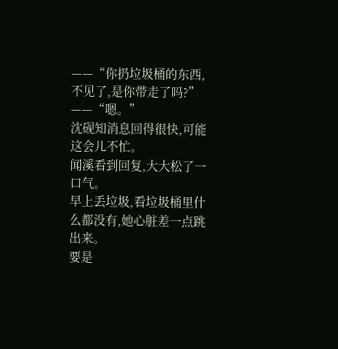——“你扔垃圾桶的东西,不见了,是你带走了吗?”
——“嗯。”
沈砚知消息回得很快,可能这会儿不忙。
闻溪看到回复,大大松了一口气。
早上丢垃圾,看垃圾桶里什么都没有,她心脏差一点跳出来。
要是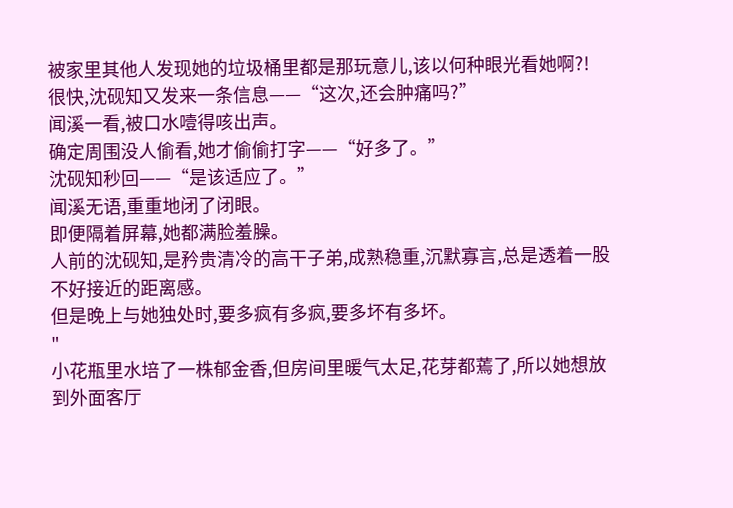被家里其他人发现她的垃圾桶里都是那玩意儿,该以何种眼光看她啊?!
很快,沈砚知又发来一条信息——“这次,还会肿痛吗?”
闻溪一看,被口水噎得咳出声。
确定周围没人偷看,她才偷偷打字——“好多了。”
沈砚知秒回——“是该适应了。”
闻溪无语,重重地闭了闭眼。
即便隔着屏幕,她都满脸羞臊。
人前的沈砚知,是矜贵清冷的高干子弟,成熟稳重,沉默寡言,总是透着一股不好接近的距离感。
但是晚上与她独处时,要多疯有多疯,要多坏有多坏。
"
小花瓶里水培了一株郁金香,但房间里暖气太足,花芽都蔫了,所以她想放到外面客厅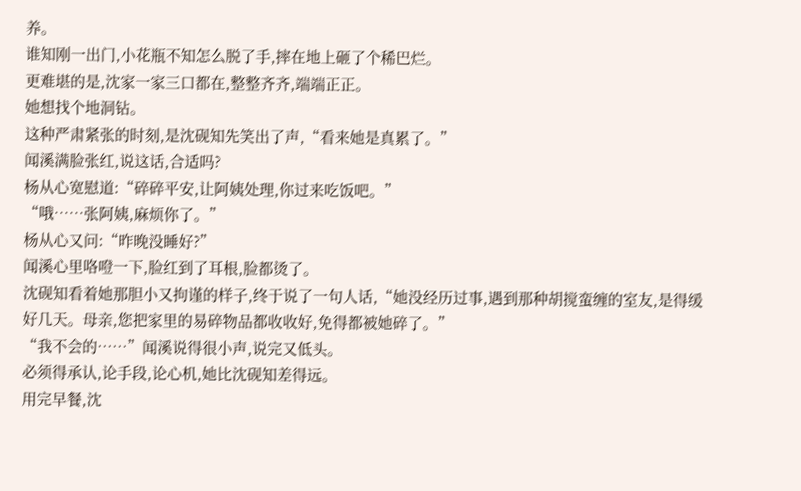养。
谁知刚一出门,小花瓶不知怎么脱了手,摔在地上砸了个稀巴烂。
更难堪的是,沈家一家三口都在,整整齐齐,端端正正。
她想找个地洞钻。
这种严肃紧张的时刻,是沈砚知先笑出了声,“看来她是真累了。”
闻溪满脸张红,说这话,合适吗?
杨从心宽慰道:“碎碎平安,让阿姨处理,你过来吃饭吧。”
“哦……张阿姨,麻烦你了。”
杨从心又问:“昨晚没睡好?”
闻溪心里咯噔一下,脸红到了耳根,脸都烫了。
沈砚知看着她那胆小又拘谨的样子,终于说了一句人话,“她没经历过事,遇到那种胡搅蛮缠的室友,是得缓好几天。母亲,您把家里的易碎物品都收收好,免得都被她碎了。”
“我不会的……”闻溪说得很小声,说完又低头。
必须得承认,论手段,论心机,她比沈砚知差得远。
用完早餐,沈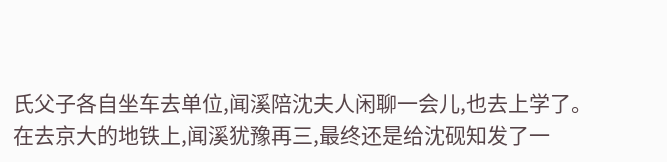氏父子各自坐车去单位,闻溪陪沈夫人闲聊一会儿,也去上学了。
在去京大的地铁上,闻溪犹豫再三,最终还是给沈砚知发了一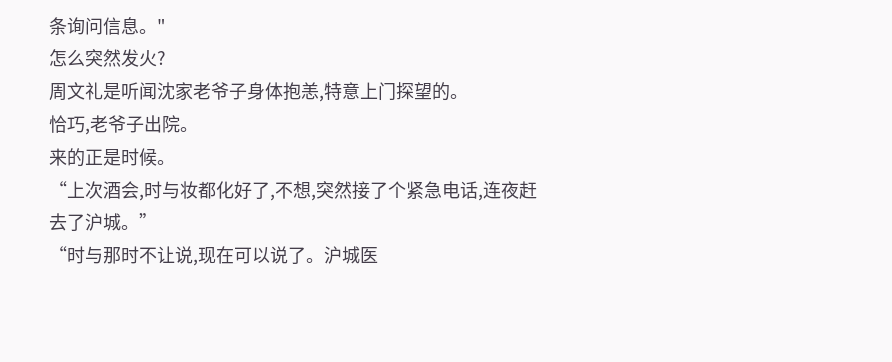条询问信息。"
怎么突然发火?
周文礼是听闻沈家老爷子身体抱恙,特意上门探望的。
恰巧,老爷子出院。
来的正是时候。
“上次酒会,时与妆都化好了,不想,突然接了个紧急电话,连夜赶去了沪城。”
“时与那时不让说,现在可以说了。沪城医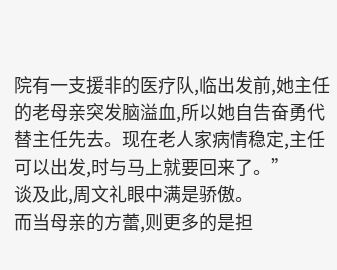院有一支援非的医疗队,临出发前,她主任的老母亲突发脑溢血,所以她自告奋勇代替主任先去。现在老人家病情稳定,主任可以出发,时与马上就要回来了。”
谈及此,周文礼眼中满是骄傲。
而当母亲的方蕾,则更多的是担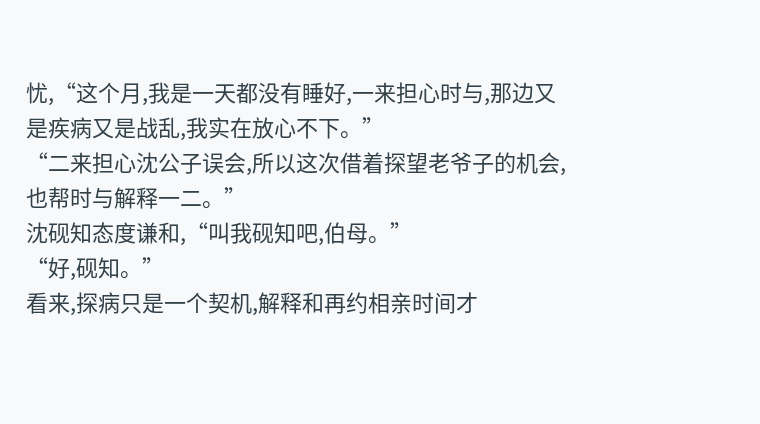忧,“这个月,我是一天都没有睡好,一来担心时与,那边又是疾病又是战乱,我实在放心不下。”
“二来担心沈公子误会,所以这次借着探望老爷子的机会,也帮时与解释一二。”
沈砚知态度谦和,“叫我砚知吧,伯母。”
“好,砚知。”
看来,探病只是一个契机,解释和再约相亲时间才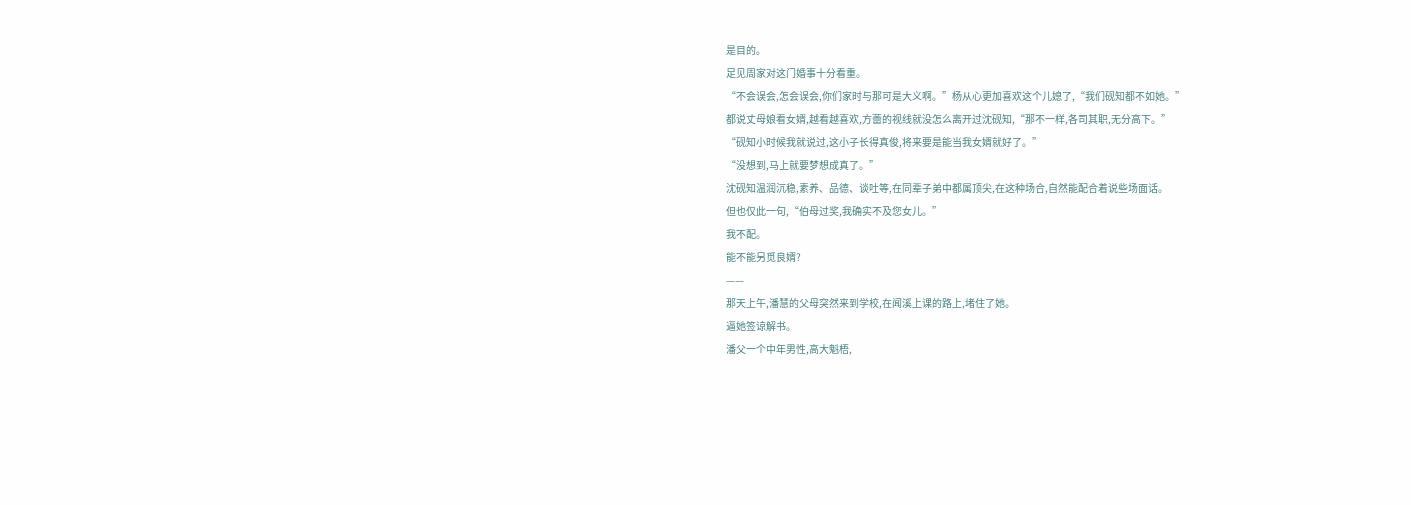是目的。
足见周家对这门婚事十分看重。
“不会误会,怎会误会,你们家时与那可是大义啊。”杨从心更加喜欢这个儿媳了,“我们砚知都不如她。”
都说丈母娘看女婿,越看越喜欢,方蕾的视线就没怎么离开过沈砚知,“那不一样,各司其职,无分高下。”
“砚知小时候我就说过,这小子长得真俊,将来要是能当我女婿就好了。”
“没想到,马上就要梦想成真了。”
沈砚知温润沉稳,素养、品德、谈吐等,在同辈子弟中都属顶尖,在这种场合,自然能配合着说些场面话。
但也仅此一句,“伯母过奖,我确实不及您女儿。”
我不配。
能不能另觅良婿?
——
那天上午,潘慧的父母突然来到学校,在闻溪上课的路上,堵住了她。
逼她签谅解书。
潘父一个中年男性,高大魁梧,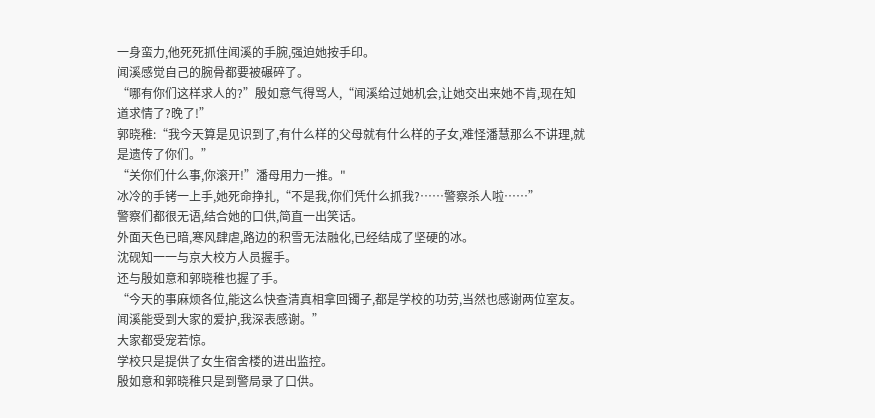一身蛮力,他死死抓住闻溪的手腕,强迫她按手印。
闻溪感觉自己的腕骨都要被碾碎了。
“哪有你们这样求人的?”殷如意气得骂人,“闻溪给过她机会,让她交出来她不肯,现在知道求情了?晚了!”
郭晓稚:“我今天算是见识到了,有什么样的父母就有什么样的子女,难怪潘慧那么不讲理,就是遗传了你们。”
“关你们什么事,你滚开!”潘母用力一推。"
冰冷的手铐一上手,她死命挣扎,“不是我,你们凭什么抓我?……警察杀人啦……”
警察们都很无语,结合她的口供,简直一出笑话。
外面天色已暗,寒风肆虐,路边的积雪无法融化,已经结成了坚硬的冰。
沈砚知一一与京大校方人员握手。
还与殷如意和郭晓稚也握了手。
“今天的事麻烦各位,能这么快查清真相拿回镯子,都是学校的功劳,当然也感谢两位室友。闻溪能受到大家的爱护,我深表感谢。”
大家都受宠若惊。
学校只是提供了女生宿舍楼的进出监控。
殷如意和郭晓稚只是到警局录了口供。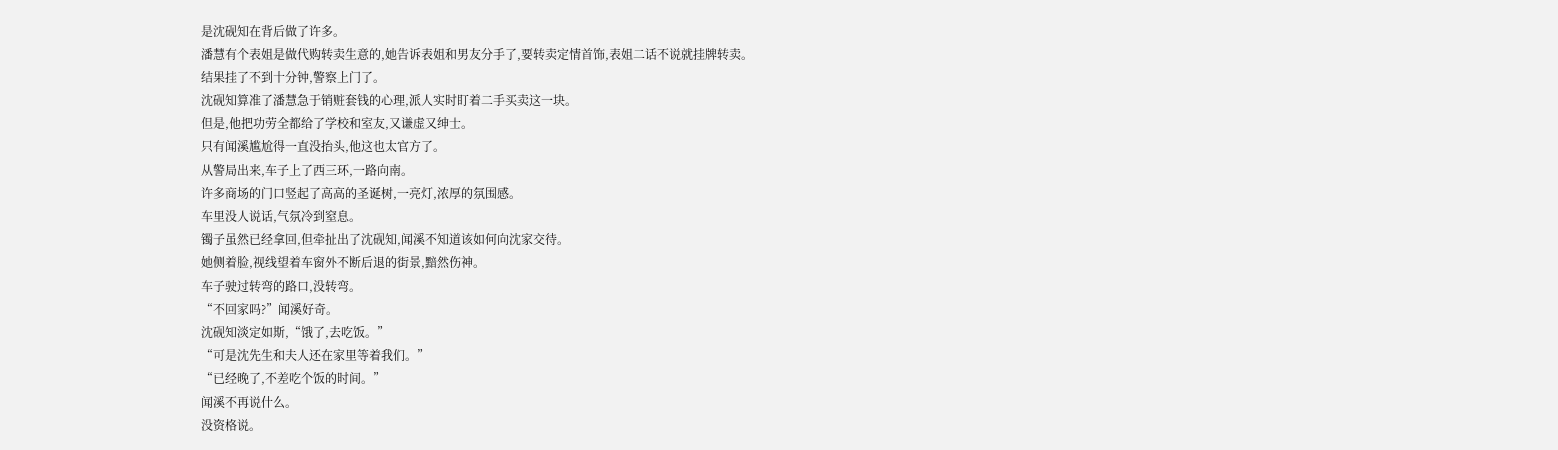是沈砚知在背后做了许多。
潘慧有个表姐是做代购转卖生意的,她告诉表姐和男友分手了,要转卖定情首饰,表姐二话不说就挂牌转卖。
结果挂了不到十分钟,警察上门了。
沈砚知算准了潘慧急于销赃套钱的心理,派人实时盯着二手买卖这一块。
但是,他把功劳全都给了学校和室友,又谦虚又绅士。
只有闻溪尴尬得一直没抬头,他这也太官方了。
从警局出来,车子上了西三环,一路向南。
许多商场的门口竖起了高高的圣诞树,一亮灯,浓厚的氛围感。
车里没人说话,气氛冷到窒息。
镯子虽然已经拿回,但牵扯出了沈砚知,闻溪不知道该如何向沈家交待。
她侧着脸,视线望着车窗外不断后退的街景,黯然伤神。
车子驶过转弯的路口,没转弯。
“不回家吗?”闻溪好奇。
沈砚知淡定如斯,“饿了,去吃饭。”
“可是沈先生和夫人还在家里等着我们。”
“已经晚了,不差吃个饭的时间。”
闻溪不再说什么。
没资格说。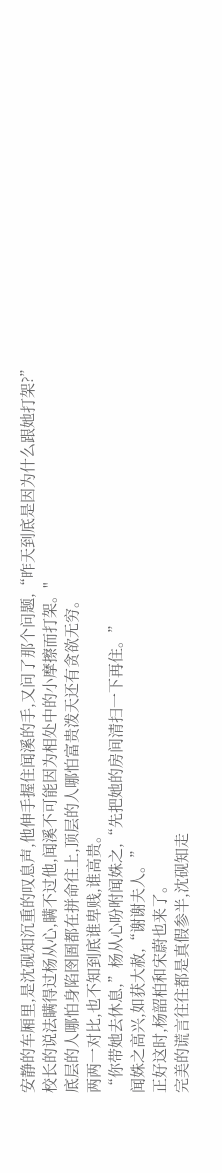安静的车厢里,是沈砚知沉重的叹息声,他伸手握住闻溪的手,又问了那个问题,“昨天到底是因为什么跟她打架?”
校长的说法瞒得过杨从心,瞒不过他,闻溪不可能因为相处中的小摩擦而打架。"
底层的人哪怕身陷囹圄都在拼命往上,顶层的人哪怕富贵泼天还有贪欲无穷。
两两一对比,也不知到底谁卑贱,谁高贵。
“你带她去休息,”杨从心吩咐闻姝之,“先把她的房间清扫一下再住。”
闻姝之高兴,如获大赦,“谢谢夫人。”
正好这时,杨韶柏和宋蔚也来了。
完美的谎言往往都是真假参半,沈砚知走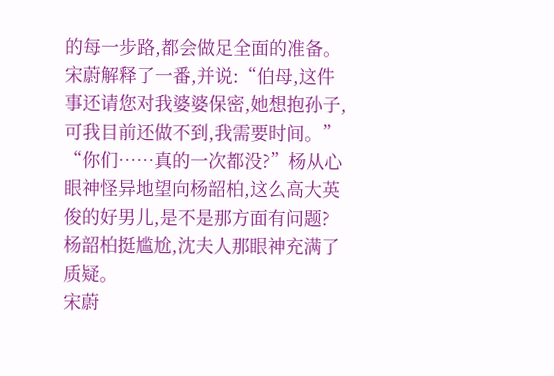的每一步路,都会做足全面的准备。
宋蔚解释了一番,并说:“伯母,这件事还请您对我婆婆保密,她想抱孙子,可我目前还做不到,我需要时间。”
“你们……真的一次都没?”杨从心眼神怪异地望向杨韶柏,这么高大英俊的好男儿,是不是那方面有问题?
杨韶柏挺尴尬,沈夫人那眼神充满了质疑。
宋蔚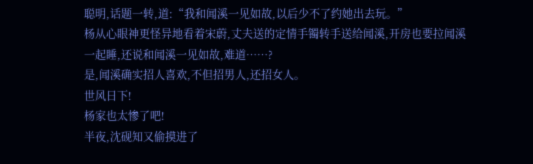聪明,话题一转,道:“我和闻溪一见如故,以后少不了约她出去玩。”
杨从心眼神更怪异地看着宋蔚,丈夫送的定情手镯转手送给闻溪,开房也要拉闻溪一起睡,还说和闻溪一见如故,难道……?
是,闻溪确实招人喜欢,不但招男人,还招女人。
世风日下!
杨家也太惨了吧!
半夜,沈砚知又偷摸进了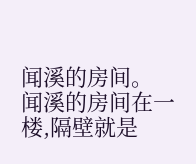闻溪的房间。
闻溪的房间在一楼,隔壁就是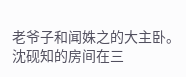老爷子和闻姝之的大主卧。
沈砚知的房间在三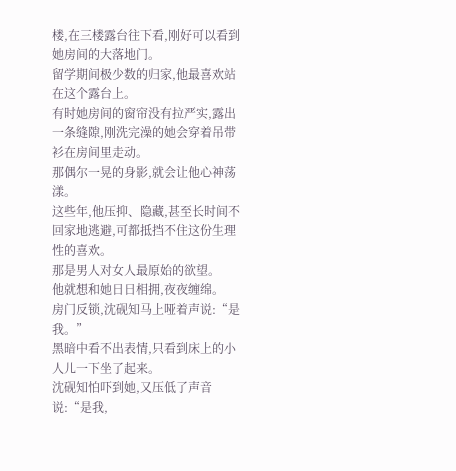楼,在三楼露台往下看,刚好可以看到她房间的大落地门。
留学期间极少数的归家,他最喜欢站在这个露台上。
有时她房间的窗帘没有拉严实,露出一条缝隙,刚洗完澡的她会穿着吊带衫在房间里走动。
那偶尔一晃的身影,就会让他心神荡漾。
这些年,他压抑、隐藏,甚至长时间不回家地逃避,可都抵挡不住这份生理性的喜欢。
那是男人对女人最原始的欲望。
他就想和她日日相拥,夜夜缠绵。
房门反锁,沈砚知马上哑着声说:“是我。”
黑暗中看不出表情,只看到床上的小人儿一下坐了起来。
沈砚知怕吓到她,又压低了声音说:“是我,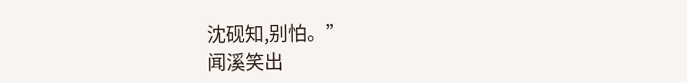沈砚知,别怕。”
闻溪笑出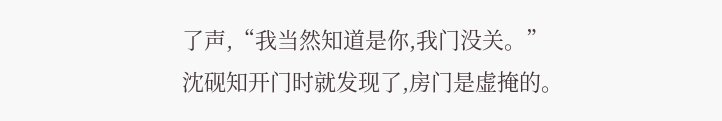了声,“我当然知道是你,我门没关。”
沈砚知开门时就发现了,房门是虚掩的。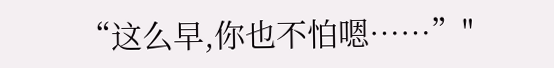“这么早,你也不怕嗯……”"